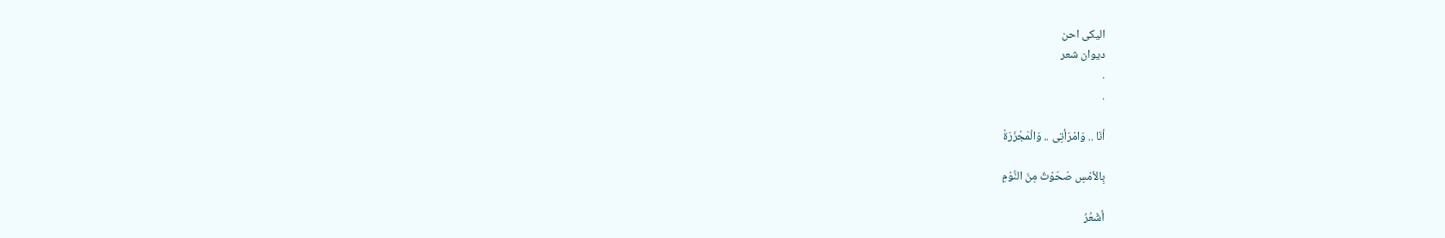اليكى احن
ديوان شعر
.
.

أنَا .. وَامْرَأتِى .. وَالْمَجْزَرَةْ

بِالأمْسِ صَحَوْتُ مِنَ النَّوْمِ

أشْعُرُ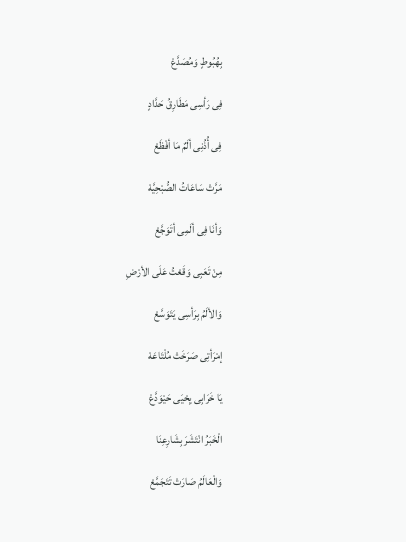بِهُبُوطٍ وَمُصَدَّعْ

فِى رَأسِى مَطَارِقُ حَدَّادٍ

فِى أُذُنِى ألَمٌ مَا أفْظَعْ

مَرَّتْ سَاعَاتُ الصُّبْحِيَّهْ

وَأنَا فِى ألَمِى أتَوَجَّعْ

مِنْ تَعَبِى وَقَعْتُ عَلَى الأرْضِ

وَالألَمُ بِرَأسِى يَتَوَسَّعْ

إمْرَأتِى صَرَخَتْ مُلْتَاعَهْ

يَا خَرَابِى يِحْيَى حَيْوَدَّعْ

الْخَبَرُ انْتَشَرَ بِشَارِعِنَا

وَالْعَالَمُ صَارَتْ تَتَجَمَّعْ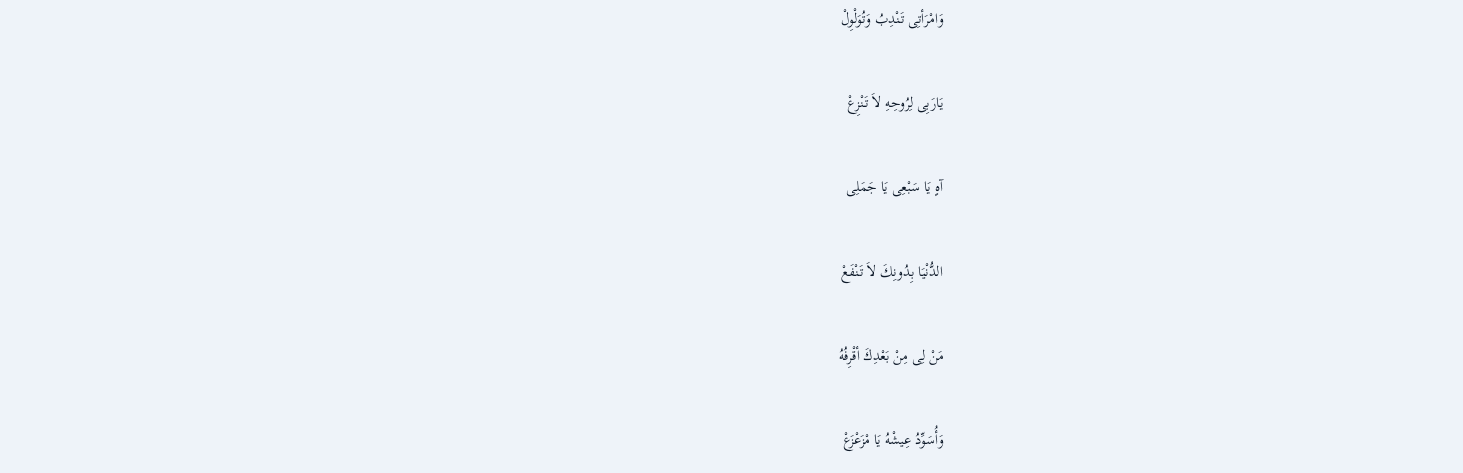وَامْرَأتِى تَنْدِبُ وَتُوَلْوِلْ

يَارَبِى لِرُوحِهِ لاَ تَنْزِعْ

آهٍ يَا سَبْعِى يَا جَمَلِى

الدُّنْيَا بِدُونِكَ لاَ تَنْفَعْ

مَنْ لِى مِنْ بَعْدِكَ أقْرِفُهُ

وَأُسَوِّدُ عِيشْهُ يَا مْزَعْزَعْ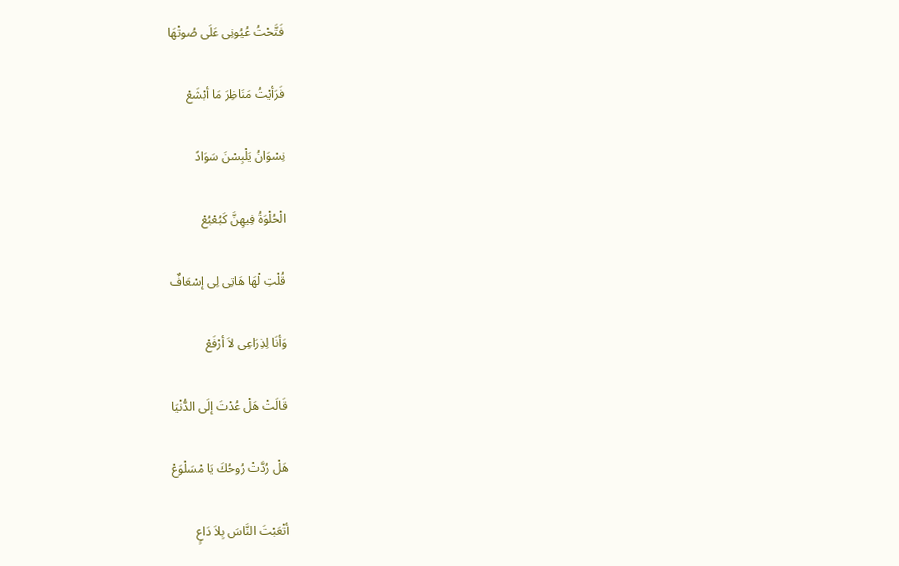فَتَّحْتُ عُيُونِى عَلَى صُوتْهَا

فَرَأيْتُ مَنَاظِرَ مَا أبْشَعْ

نِسْوَانُ يَلْبِسْنَ سَوَادً

الْحُلْوَةُ فِيهِنَّ كَبُعْبُعْ

قُلْتِ لْهَا هَاتِى لِى إسْعَافٌ

وَأنَا لِذِرَاعِى لاَ أرْفَعْ

قَالَتْ هَلْ عُدْتَ إلَى الدُّنْيَا

هَلْ رُدَّتْ رُوحُكَ يَا مْسَلْوَعْ

أتْعَبْتَ النَّاسَ بِلاَ دَاعٍ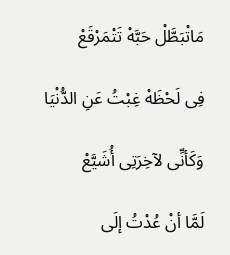مَاتْبَطَّلْ حَبَّهْ تَتْمَرْقَعْ

فِى لَحْظَهْ غِبْتُ عَنِ الدُّنْيَا

وَكَأنِّى لآخِرَتِى أُشَيَّعْ

لَمَّا أنْ عُدْتُ إلَى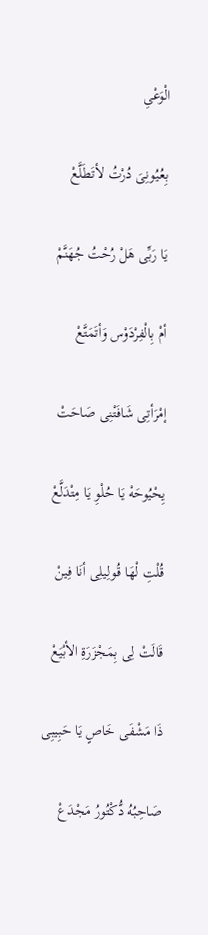الْوَعْىِ

بِعُيُونِىَ دُرْتُ لأتَطَلَّعْ

يَا رَبِّى هَلْ رُحْتُ جُهَنَّمْ

أمْ بِالْفِرْدَوْس وَأتَمَتَّعْ

إمْرَأتِى شَافَتْنِى صَاحَتْ

يِحْيُوحَهْ يَا حُلْوِ يَا مِتْدَلَّعْ

قُلْتِ لْهَا قُولِيلِى أنَا فِينْ

قَالَتْ لِى بِمَجْزَرَةِ الأبْيَعْ

ذَا مَشْفَى خَاصٍ يَا حَبِيبِى

صَاحِبُهُ دُّكْتُورُ مَجْدَعْ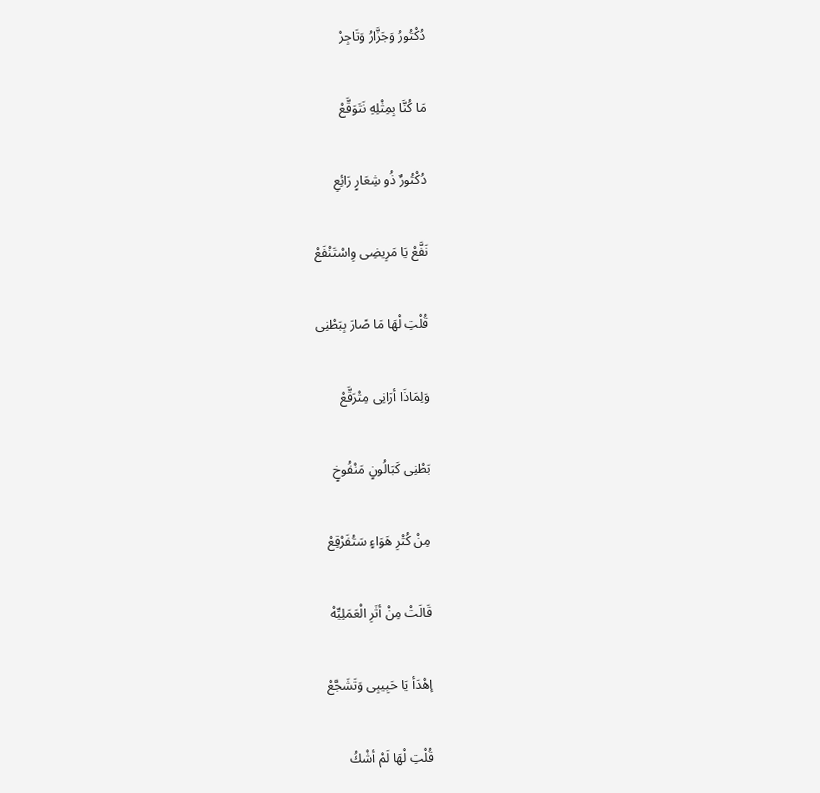دُكْتُورُ وَجَزَّارُ وَتَاجِرْ

مَا كُنَّا بِمِثْلِهِ نَتَوَقَّعْ

دُكْتُورٌ ذُو شِعَارٍ رَائِعِ

نَفَّعْ يَا مَرِيضِى وِاسْتَنْفَعْ

قُلْتِ لْهَا مَا صًارَ بِبَطْنِى

وَلِمَاذَا أرَانِى مِتْرَقَّعْ

بَطْنِى كَبَالُونٍ مَنْفُوخٍ

مِنْ كُتْرِ هَوَاءٍ سَتُفَرْقِعْ

قَالَتْ مِنْ أثَرِ الْعَمَلِيِّهْ

إهْدَأ يَا حَبِيبِى وَتَشَجَّعْ

قُلْتِ لْهَا لَمْ أشْكُ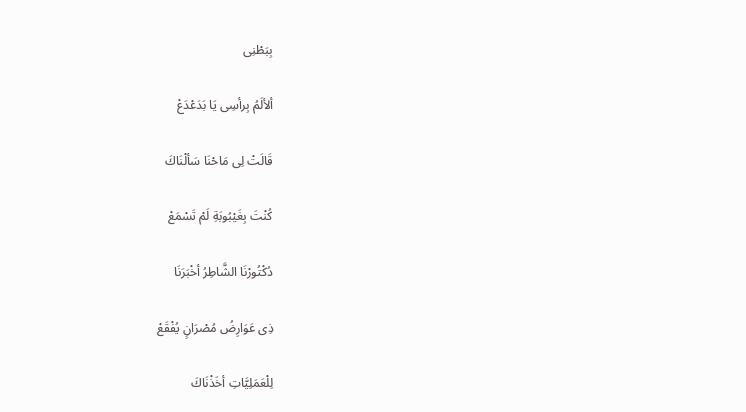بِبَطْنِى

ألألَمُ بِرأسِى يَا بَدَعْدَعْ

قَالَتْ لِى مَاحْنَا سَألْنَاكَ

كُنْتَ بِغَيْبُوبَةِ لَمْ تَسْمَعْ

دُكْتُورْنَا الشَّاطِرُ أخْبَرَنَا

ذِى عَوَارِضُ مُصْرَانٍ يُفْقَعْ

لِلْعَمَلِيَّاتِ أخَذْنَاكَ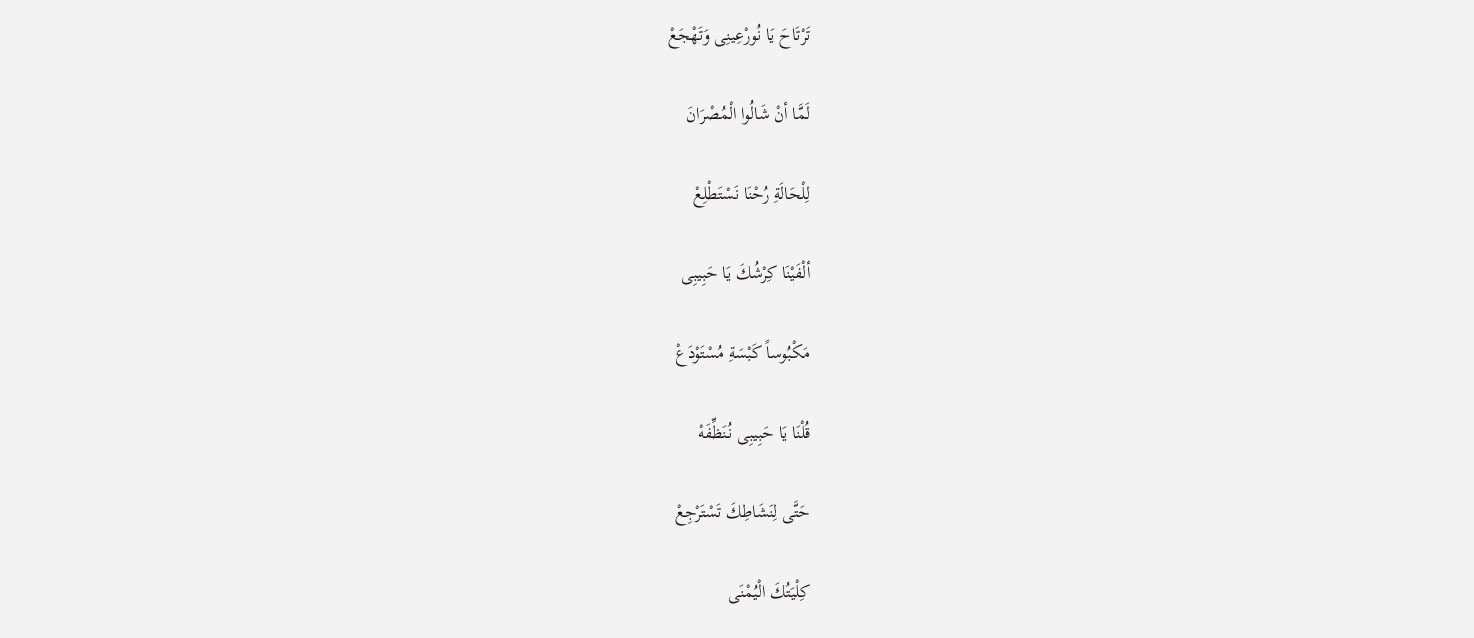تَرْتَاحَ يَا نُورْعِينِى وَتَهْجَعْ

لَمَّا أنْ شَالُوا الْمُصْرَانَ

لِلْحَالَةِ رُحْنَا نَسْتَطْلِعْ

ألْفَيْنَا كِرْشُكَ يَا حَبِيبِى

مَكْبُوساً كَبْسَةِ مُسْتَوْدَعْ

قُلْنَا يَا حَبِيبِى نُنَظِّفَهْ

حَتَّى لِنَشَاطِكَ تَسْتَرْجِعْ

كِلْيَتُكَ الْيُمْنَى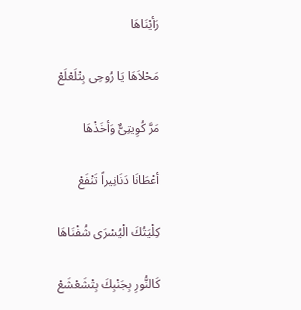رَأيْنَاهَا

مَحْلاَهَا يَا رُوحِى بِتْلَعْلَعْ

مَرَّ كُوِيتِىٌّ وَأخَذْهَا

أعْطَانَا دَنَانِيراً تَنْفَعْ

كِلْيَتُكَ الْيُسْرَى شُفْنَاهَا

كَالنُّورِ بِجَنْبِكَ بِتْشَعْشَعْ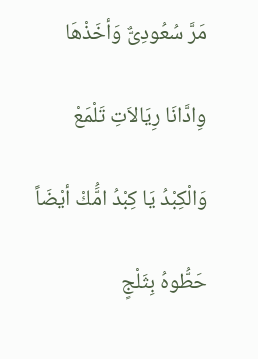مَرَّ سُعُودِىٌّ وَأخَذْهَا

وِادَّانَا رِيَالاَتِ تَلْمَعْ

وَالْكِبْدُ يَا كِبْدُ امَُّكْ أيْضَاً

حَطُّوهُ بِثَلْجٍ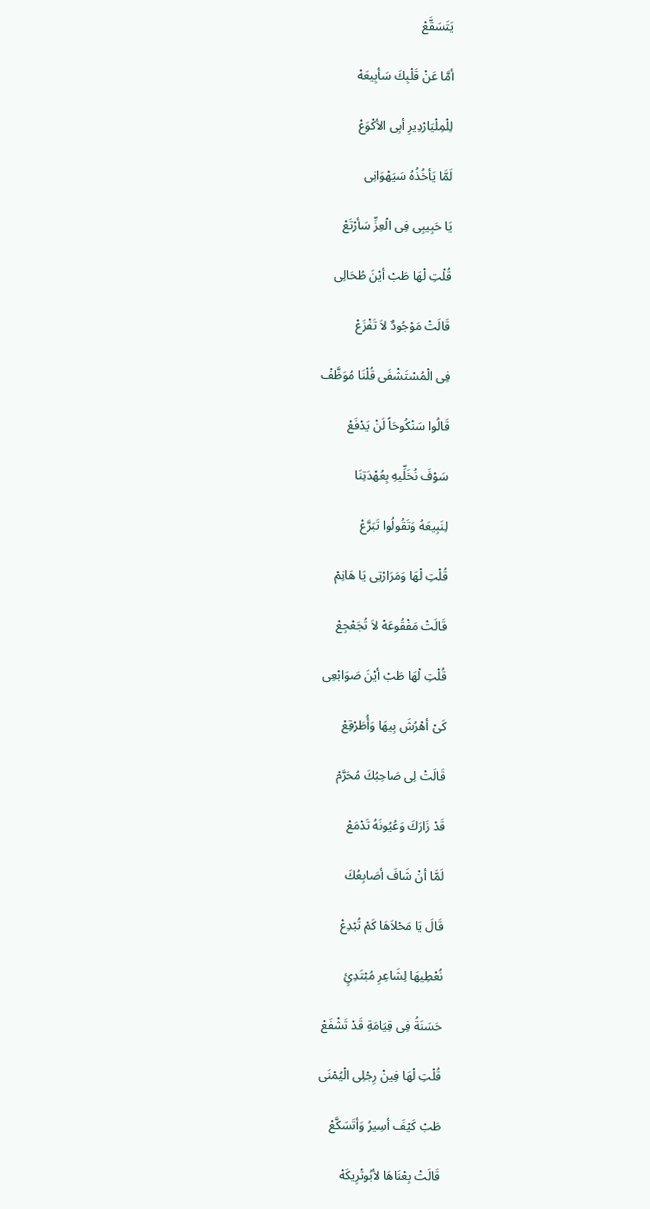يَتَسَقَّعْ

أمَّا عَنْ قَلْبِكَ سَأبِيعَهْ

لِلْمِلْيَارْدِيرِ أبِى الأكْوَعْ

لَمَّا يَأخُذُهُ سَيَهْوَانِى

يَا حَبِيبِى فِى الْعِزِّ سَأرْتَعْ

قُلْتِ لْهَا طَبْ أيْنَ طُحَالِى

قَالَتْ مَوْجُودٌ لاَ تَفْزَعْ

فِى الْمُسْتَشْفَى قُلْنَا مُوَظَّفْ

قَالُوا سَنْكُوحَاً لَنْ يَدْفَعْ

سَوْفَ نُخَلِّيهِ بِعُهْدَتِنَا

لِنَبِيعَهُ وَتَقُولُوا تَبَرَّعْ

قُلْتِ لْهَا وَمَرَارْتِى يَا هَانِمْ

قَالَتْ مَفْقُوعَهْ لاَ تُجَعْجِعْ

قُلْتِ لْهَا طَبْ أيْنَ صَوَابْعِى

كَىْ أهْرُشَ بِيهَا وَأُطَرْقِعْ

قَالَتْ لِى صَاحِبُكَ مُحَرَّمْ

قَدْ زَارَكَ وَعُيُونَهُ تَدْمَعْ

لَمَّا أنْ شَافَ أصَابِعُكَ

قَالَ يَا مَحْلاَهَا كَمْ تُبْدِعْ

نُعْطِيهَا لِشَاعِرِ مُبْتَدِئٍ

حَسَنَةُ فِى قِيَامَةِ قَدْ تَشْفَعْ

قُلْتِ لْهَا فِينْ رِجْلِى الْيُمْنَى

طَبْ كَيْفَ أسِيرُ وَأتَسَكَّعْ

قَالَتْ بِعْنَاهَا لأبُوتْرِيكَهْ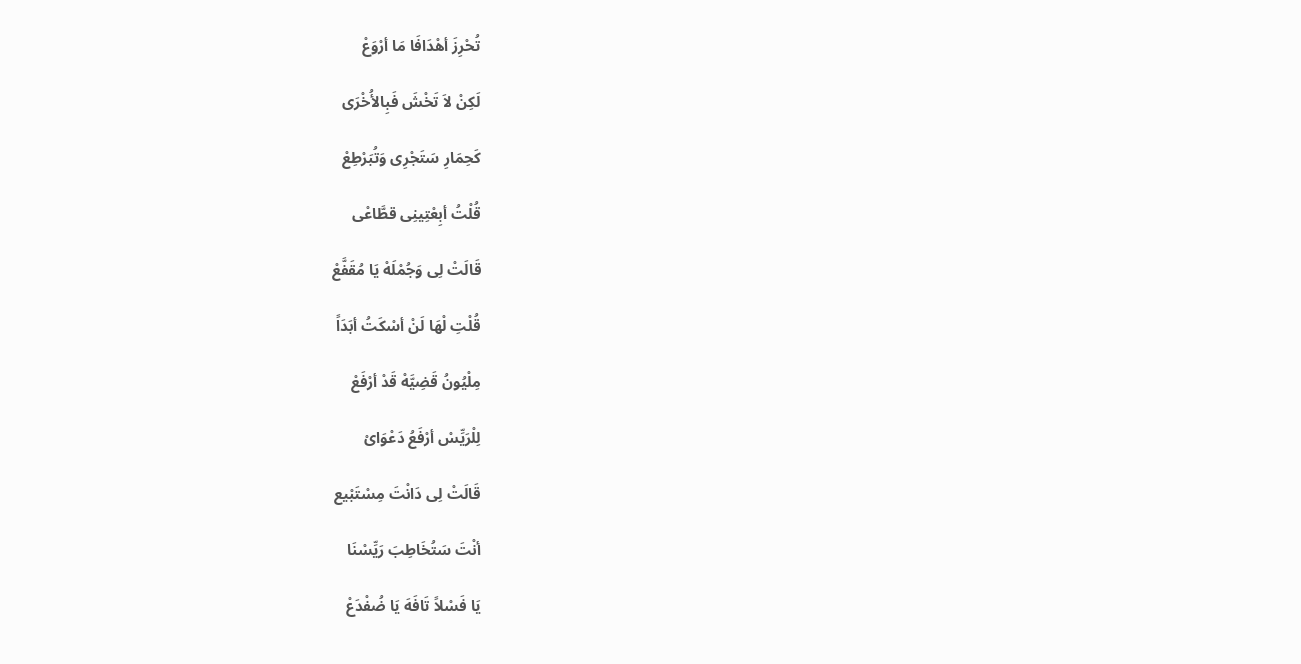تُحْرِزَ أهْدَافَا مَا أرْوَعْ

لَكِنْ لاَ تَخْشَ فَبِالأُخْرَى

كَحِمَارِ سَتَجْرِى وَتُبَرْطِعْ

قُلْتُ أبِعْتِينِى قطَّاعْى

قَالَتْ لِى وَجُمْلَهْ يَا مُقَفَّعْ

قُلْتِ لْهَا لَنْ أسْكَتُ أبَدَاً

مِلْيُونُ قَضِيَّهْ قَدْ أرْفَعْ

لِلْرَيِّسْ أرْفَعُ دَعْوَاىْ

قَالَتْ لِى دَانْتَ مِسْتَبْيع

أنْتَ سَتُخَاطِبَ رَيِّسْنَا

يَا فَسْلاً تَافَهَ يَا ضُفْدَعْ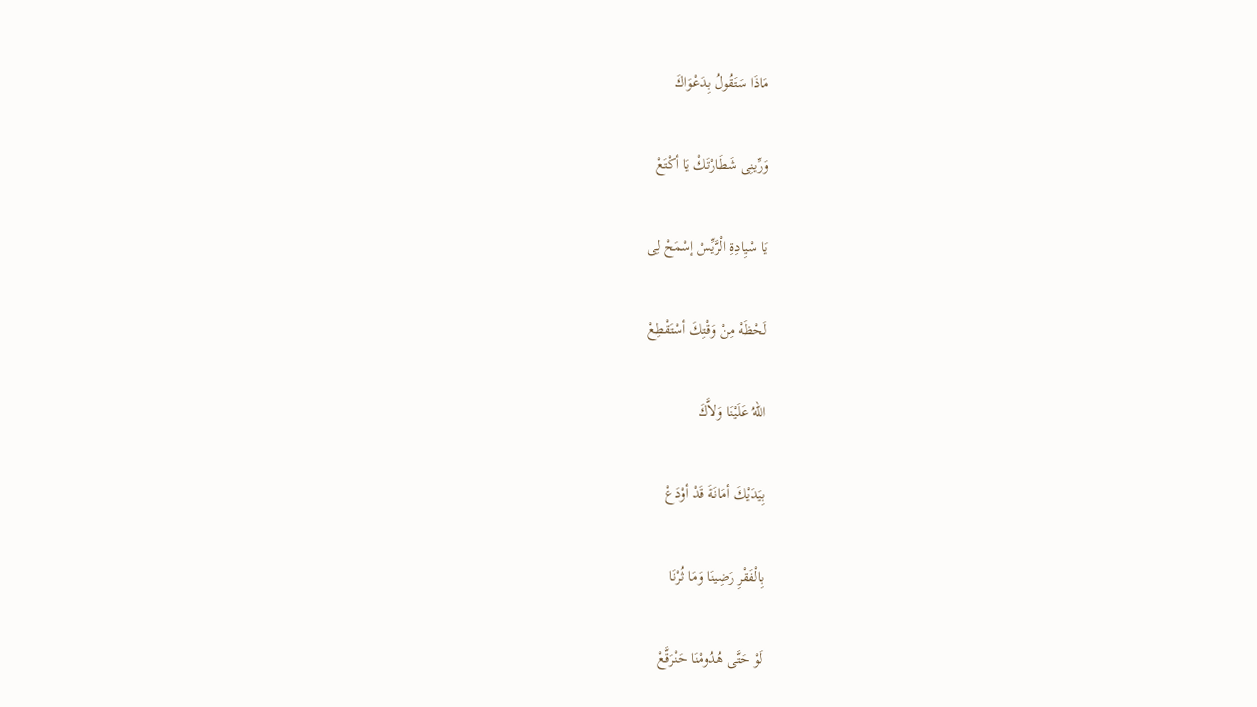مَاذَا سَتَقُولُ بِدَعْوَاكَ

وَرِّينِى شَطَارْتَكْ يَا أكْتَعْ

يَا سْيِادِةِ الْرَّيِّسْ إسْمَحْ لِى

لَحْظَهْ مِنْ وَقْتِكَ أسْتَقْطِعْ

اللهُ عَلَيْنَا وَلاَّكَ

بِيَدَيْكَ أمَانَةَ قَدْ أوْدَعْ

بِالْفَقْرِ رَضِينَا وَمَا ثُرْنَا

لَوْ حَتَّى هُدُومْنَا حَنْرَقَّعْ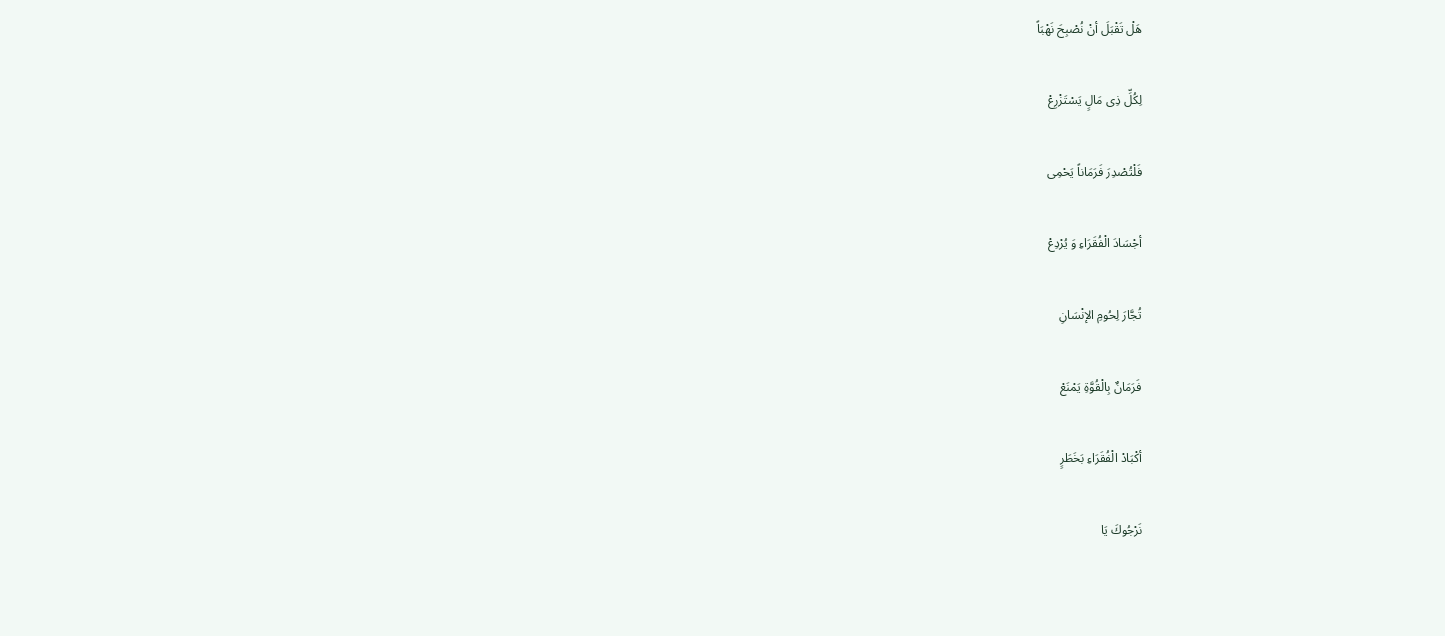هَلْ تَقْبَلَ أنْ نُصْبِحَ نَهْبَاً

لِكُلِّ ذِى مَالٍ يَسْتَزْرِعْ

فَلْتُصْدِرَ فَرَمَاناً يَحْمِى

أجْسَادَ الْفُقَرَاءِ وَ يُرْدِعْ

تُجَّارَ لِحُومِ الإنْسَانِ

فَرَمَانٌ بِالْقُوَّةِ يَمْنَعْ

أكْبَادْ الْفُقَرَاءِ بَخَطَرٍ

نَرْجُوكَ يَا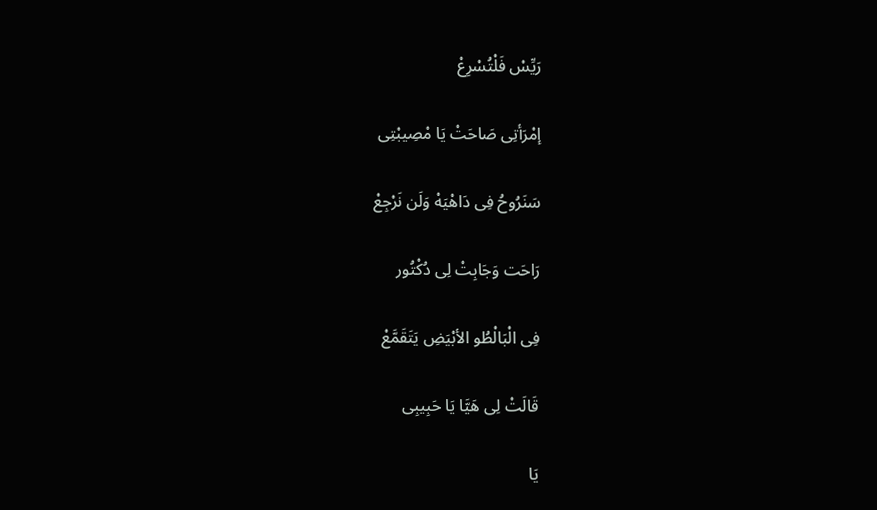رَيِّسْ فَلْتُسْرِعْ

إمْرَأتِى صَاحَتْ يَا مْصِيبْتِى

سَنَرُوحُ فِى دَاهْيَهْ وَلَن نَرْجِعْ

رَاحَت وَجَابِتْ لِى دُكْتُور

فِى الْبَالْطُو الأبْيَضِ يَتَقَمَّعْ

قَالَتْ لِى هَيَّا يَا حَبِيبِى

يَا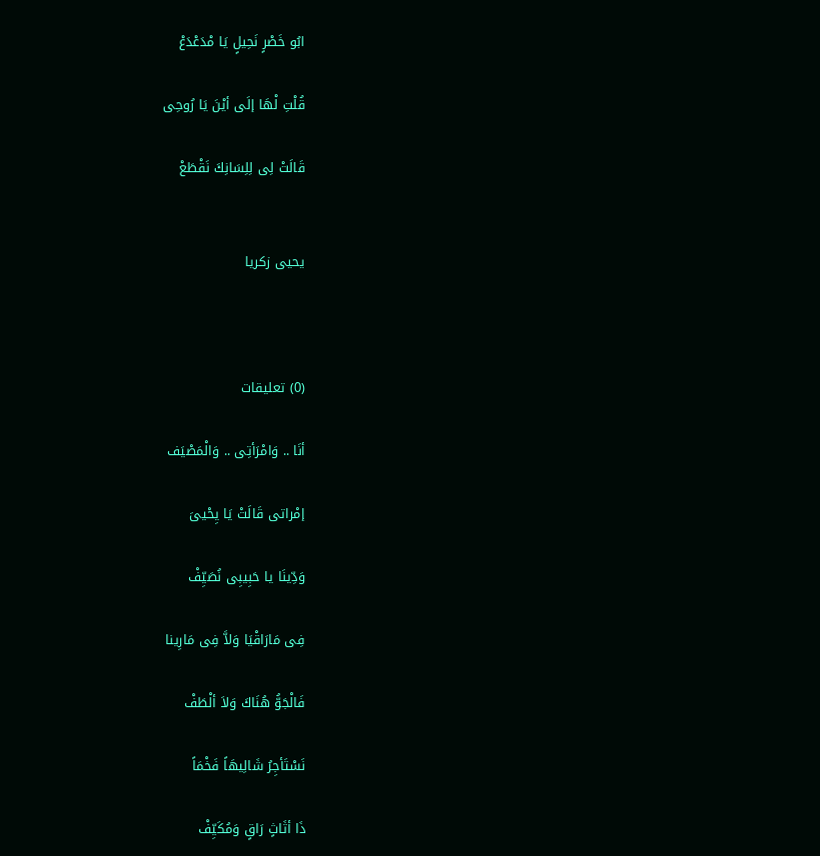ابُو خَصْرٍ نَحِيلٍ يَا مْدَعْدَعْ

قُلْتِ لْهَا إلَى أيْنَ يَا رُوحِى

قَالَتْ لِى لِلِسَانِكَ نَقْطَعْ


يحيى زكريا



(0) تعليقات

أنَا .. وَامْرَأتِى .. وَالْمَصْيَف

إمْراتى قَالَتْ يَا يِحْيىَ

وَدِّينَا يا حَبِيبِى نُصَيِّفْ

فِى مَارَاقْيَا وَلاَّ فِى مَارِينا

فَالْجَوُّ هُنَاكَ وَلاَ ألْطَفْ

نَسْتَأجِرُ شَالِيهَاً فَخْمَاً

ذَا أثَاثٍ رَاقٍ وَمُكَيِّفْ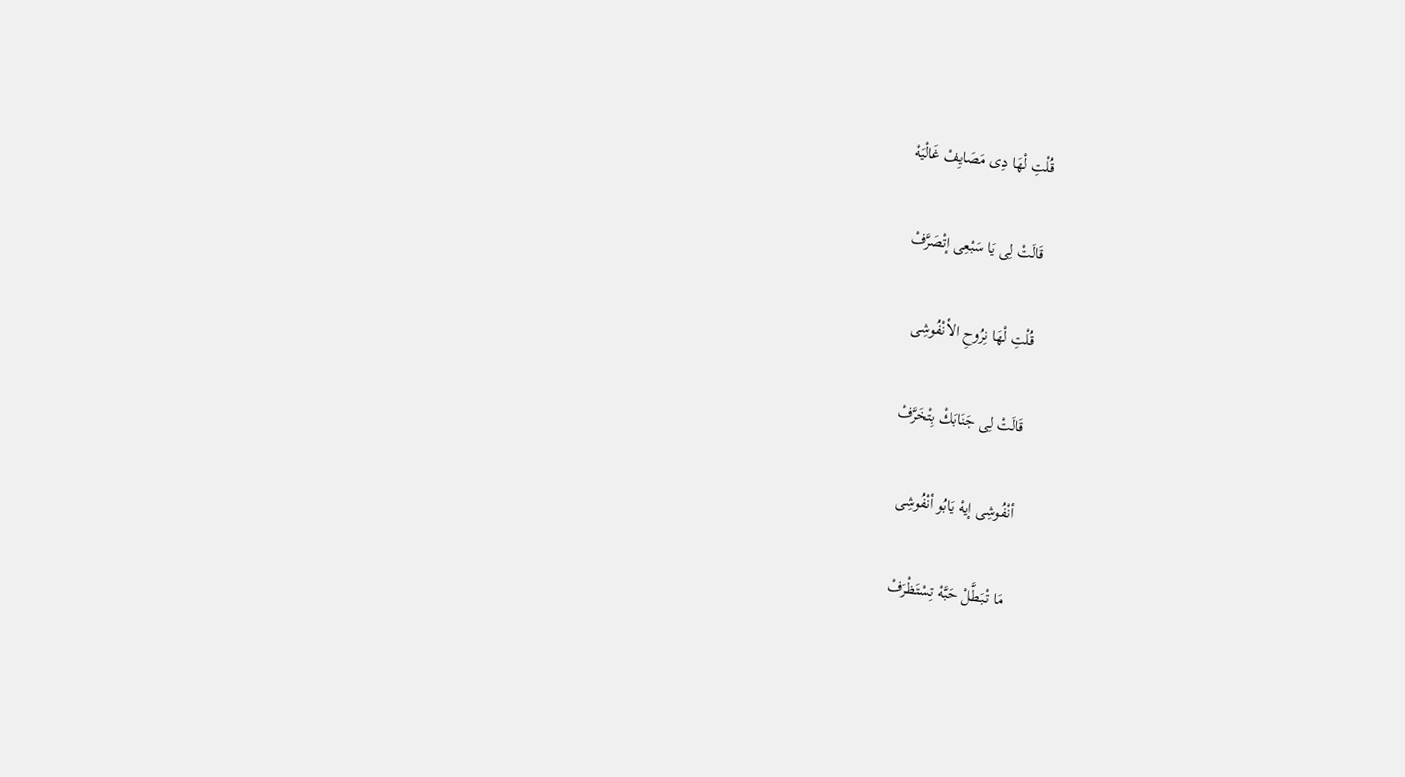قُلْتِ لْهَا دِى مَصَايِفْ غَالْيَهْ

قَالَتْ لِى يَا سَبْعِى إتْصَرَّفْ

قُلْتِ لْهَا نِرُوحِ الأنْفُوشِى

قَالَتْ لِى جَنَابَكْ بِتْخَرَّفْ

أنْفُوشِى إيهْ يَابُو أنْفُوشِى

مَا تْبَطَّلْ حَبَّهْ تِسْتَظْرَفْ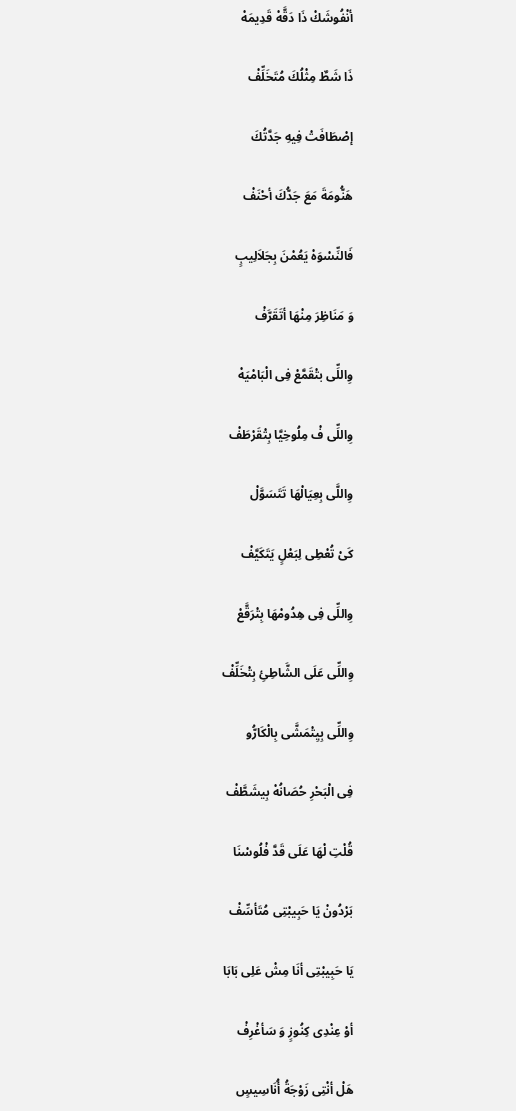أنْفُوشَكْ ذَا دَقَّهْ قَدِيمَهْ

ذَا شَطٌ مِثْلُكَ مُتَخَلِّفْ

إصْطَافَتْ فِيهِ جَدَّتُكَ

هَنُّومَةَ مَعَ جَدُّكَ أحْنَفْ

فَالنِّسْوَهْ يَعُمْنَ بِجَلاَلِيبٍ

وَ مَنَاظِرَ مِنْهَا أتَقَرَّفْ

وِاللِّى بتْقَمَّعْ فِى الْبَامْيَهْ

وِاللِّى فْ مِلُوخِيَّا بِتْقَرْطَفْ

وِاللَّى بِعِيَالْهَا تَتَسَوَّلْ

كَىْ تُعْطِى لِبَعْلٍ يَتَكَيَّفْ

وِاللِّى فِى هِدُومْهَا بِتْرَقَّعْ

وِاللِّى عَلَى الشَّاطِئِ بِتْخَلِّفْ

وِاللِّى بِيِتْمَشَّى بِالْكَارُّو

فِى الْبَحْرِ حُصَانُهْ بِيشَطَّفْ

قُلْتِ لْهَا عَلَى قَدَّ فْلُوسْنَا

بَرْدُونْ يَا حَبِيبْتِى مُتَأسِّفْ

يَا حَبِيبْتِى أنَا مِشْ عَلِى بَابَا

أوْ عِنْدِى كِنُوزٍ وَ سَأغْرِفْ

هَلْ أنْتِى زَوْجَةُ أُنَاسِيسٍ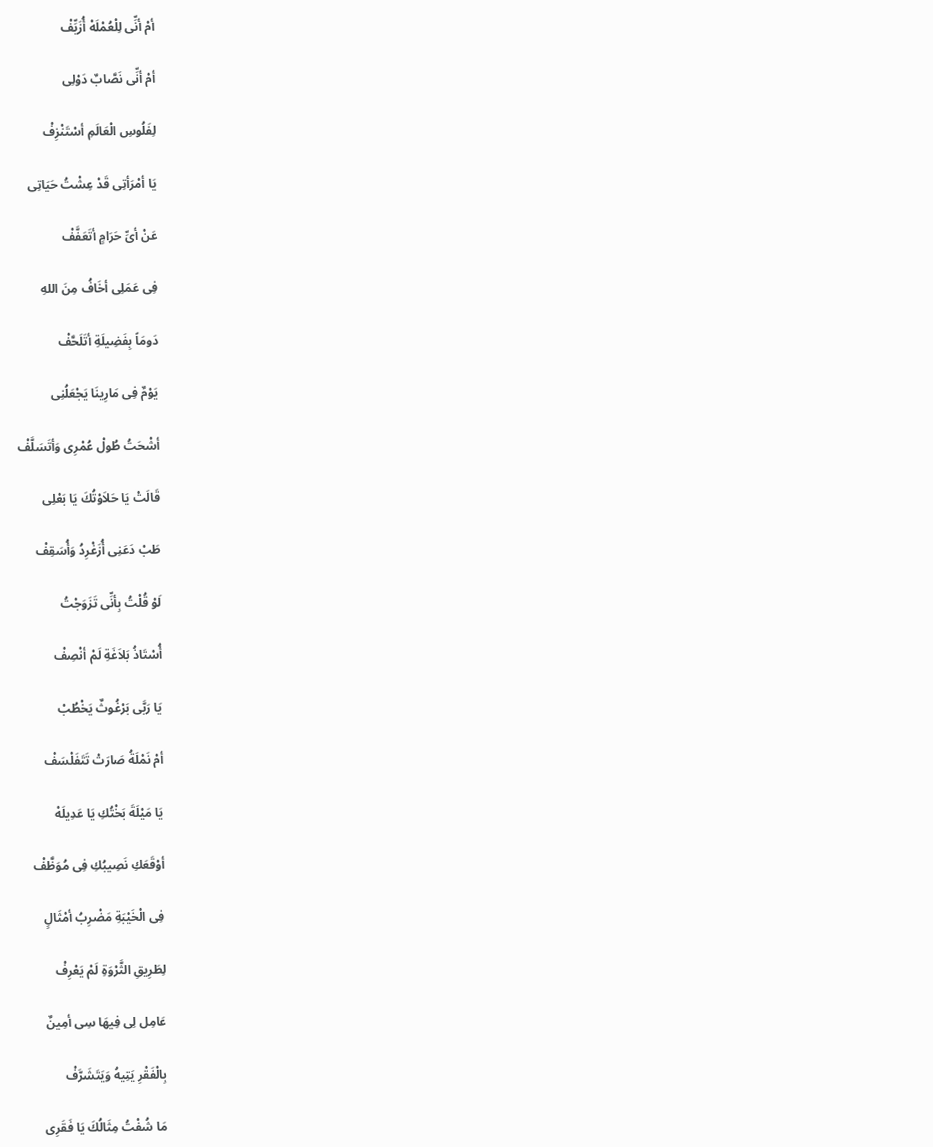أمْ أنِّى لِلْعُمْلَهْ أُزَيِّفْ

أمْ أنِّى نَصَّابٌ دَوْلِى

لِفَلُوسِ الْعَالَمِ أسْتَنْزِفْ

يَا أمْرَأتِى قَدْ عِشْتُ حَيَاتِى

عَنْ أىِّ حَرَامٍ أتَعَفَّفْ

فِى عَمَلِى أخَافُ مِنَ اللهِ

دَومَاً بِفَضِيلَةِ أتَلَحَّفْ

يَوْمٌ فِى مَارِينَا يَجْعَلُنِى

أشْحَتُ طُولْ عُمْرِى وَأتَسَلَّفْ

قَالَتْ يَا حَلاَوْتُكَ يَا بَعْلِى

طَبْ دَعَنِى أُزَغْرِدُ وَأُسَقِفْ

لَوْ قُلْتُ بِأنِّى تَزَوَجْتُ

أُسْتَاذُ بَلاَغَةِ لَمْ أنْصِفْ

يَا رَبَّى بَرْغُوثٌ يَخْطُبْ

أمْ نَمْلَةُ صَارَتْ تَتَفَلْسَفْ

يَا مَيْلَةَ بَخْتُكِ يَا عَدِيلَهْ

أوْقَعَكِ نَصِيبُكِ فِى مُوَظَّفْ

فِى الْخَيْبَةِ مَضْرِبُ أمْثَالٍ

لِطَرِيقِ الثَّرْوَةِ لَمْ يَعْرِفْ

عَامِل لِى فِيهَا سِى أمِينٌ

بِالْفَقْرِ يَتِيهُ وَيَتَشَرَّفْ

مَا شُفْتُ مِثَالُكَ يَا فَقَرِى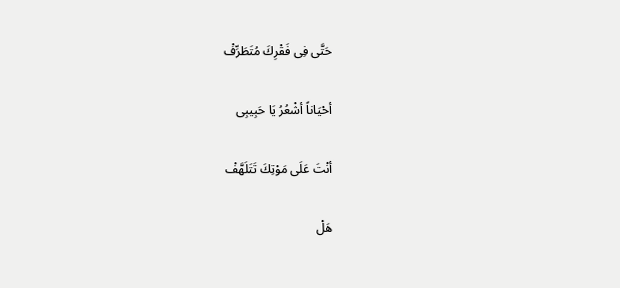حَتَّى فِى فَقْرِكَ مُتَطَرِّفْ

أحْيَاناً أشْعُرُ يَا حَبِيبِى

أنْتَ عَلَى مَوْتِكَ تَتَلَهَّفْ

هَلْ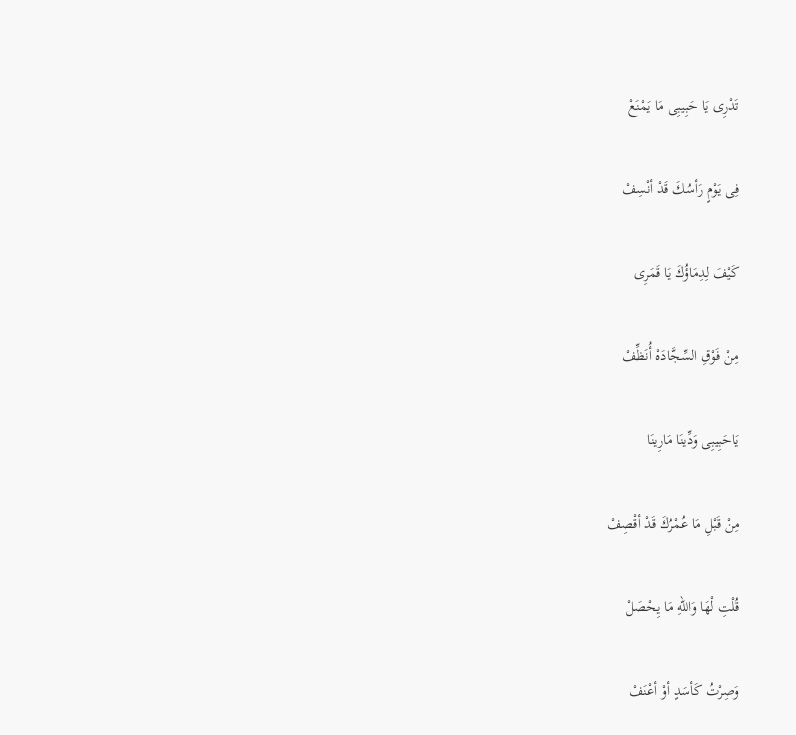تَدْرِى يَا حَبِيبِى مَا يَمْنَعْ

فِى يَوْمٍ رَأسُكَ قَدْ أنْسِفْ

كَيْفَ لِدِمَاؤُكَ يَا قَمَرِى

مِنْ فَوْقِ السِّجَّادَهْ أُنَظِّفْ

يَاحَبِيبِى وَدِّينَا مَارِينَا

مِنْ قَبْلِ مَا عُمْرُكَ قَدْ أقْصِفْ

قُلْتِ لْهَا وَاللهِ مَا يِحْصَلْ

وَصِرْتُ كَأسَدٍ أوْ أعْنَفْ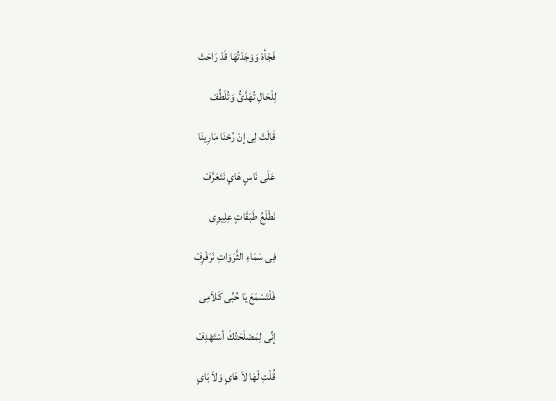فَجْأهْ وَوَجَدْتُهَا قَدْ رَاحَتْ

لِلْحَالِ تُهَدَّئُ وَتُلَطِّفْ

قَالَتْ لِى إنْ رُحْنَا مَارِينَا

عَلَى نَاسٍ هَاىٍ نَتَعَرَّفْ

نَطْلَعُ طَبَقَاتٍ عِلِيوِى

فِى سَمَاءِ الثَّرَوَاتِ نَرَفْرِفْ

فَلْتَسْمَعَ يَا حُبِّى كَلاَمِى

إنِّى لِمَصْلَحَتُكَ أسْتَهْدِفْ

قُلْتِ لْهَا لاَ هَاىٍ وَلاَ بَاىٍ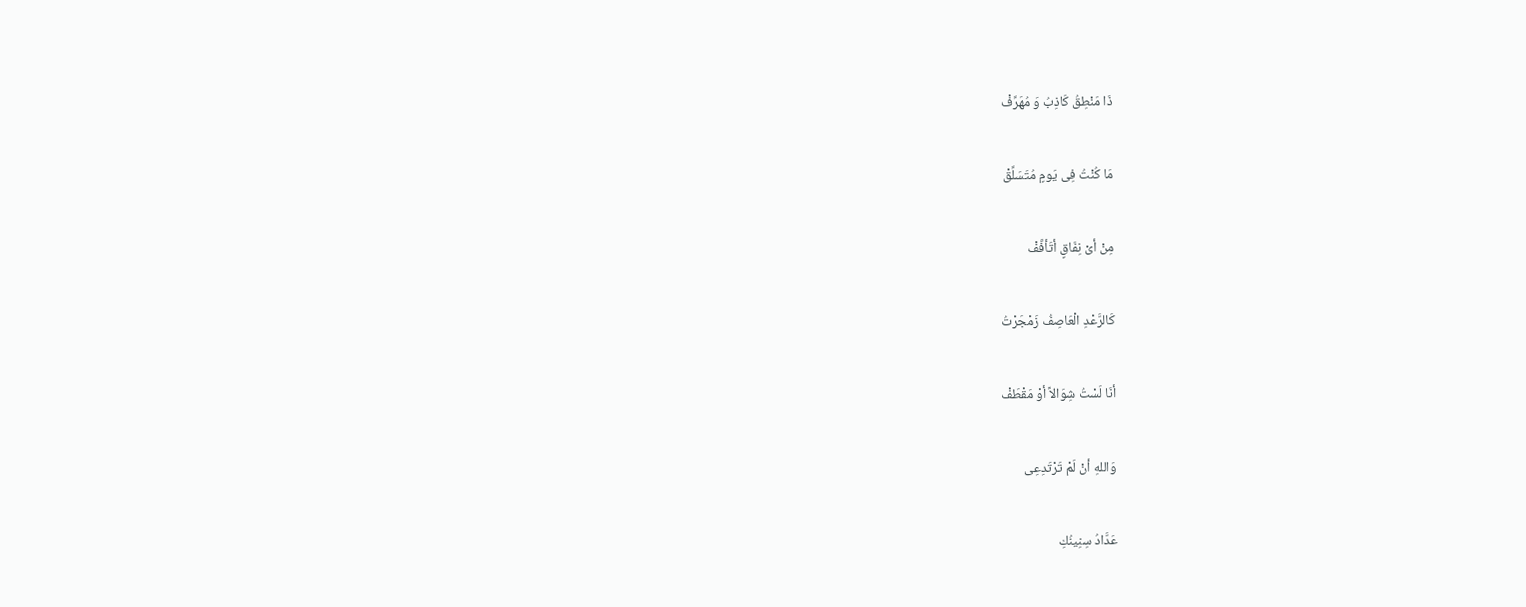ذَا مَنْطِقُ كَاذِبُ وَ مُهَرِّفْ

مَا كُنْتُ فِى يَومٍ مُتَسَلِّقْ

مِنْ أىْ نِفَاقٍ أتَأفَّفْ

كَالرَّعْدِ الْعَاصِفُ زَمْجَرْتُ

أنَا لَسْتُ شِوَالاً أوْ مَقْطَفْ

وَاللهِ أنْ لَمْ تَرْتَدِعِى

عَدَّادُ سِنِينُكِ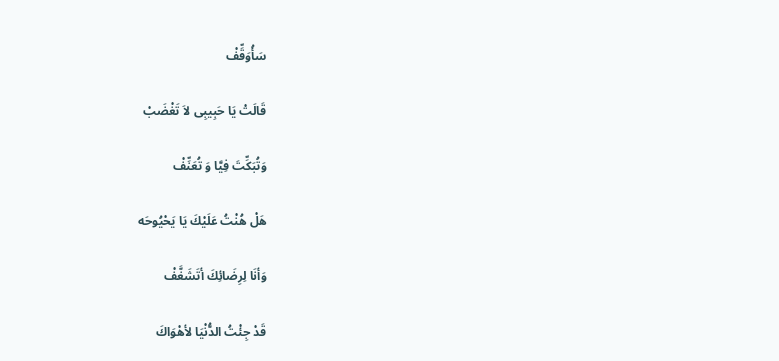سَأُوَقِّفْ

قَالَتْ يَا حَبِيبِى لاَ تَغْضَبْ

وَتُبَكِّتَ فِيَّا وَ تُعَنِّفْ

هَلْ هُنْتُ عَلَيْكَ يَا يَحْيُوحَه

وَأنَا لِرِضَائِكَ أتَشَغَّفْ

قَدْ جِئْتُ الدُّنْيَا لأهْوَاكَ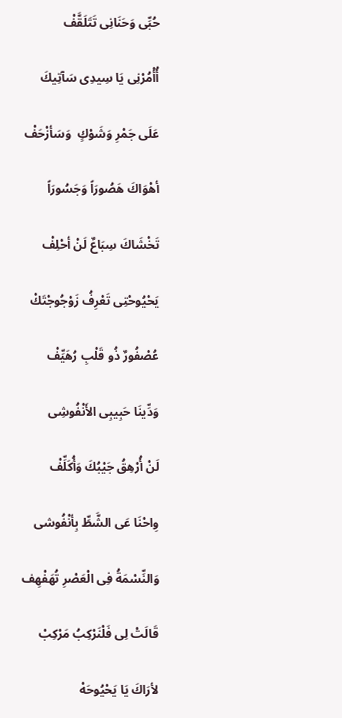حُبِّى وَحَنَانِى تَتَلَقَّفْ

أُأْمُرْنِى يَا سِيدِى سَآتِيكَ

عَلَى جَمْرِ وَشَوْكٍ  وَسَأزْحَفْ

أهْوَاكَ هَصُورَاً وَجَسُورَاً

تَخْشَاكَ سِبَاعٌ لَنْ أحْلِفْ

يَحْيُوحْتِى تَعْرِفُ زَوْجُوجْتَكْ

عُصْفُورٌ ذُو قَلْبِ رُهَيِّفْ

وَدِّينَا حَبِيبِى الأَنْفُوشِى

لَنْ أُرْهِقُ جَيْبُكَ وَأُكَلِّفْ

وِاحْنَا عَى الشَّطِّ بِأنْفُوشى

وَالنِّسْمَةُ فِى الْعَصْرِ تُهَفْهِف

قَالَتْ لِى فَلْنَرْكِبُ مَرْكِبْ

لأرَاكَ يَا يَحْيُوحَهْ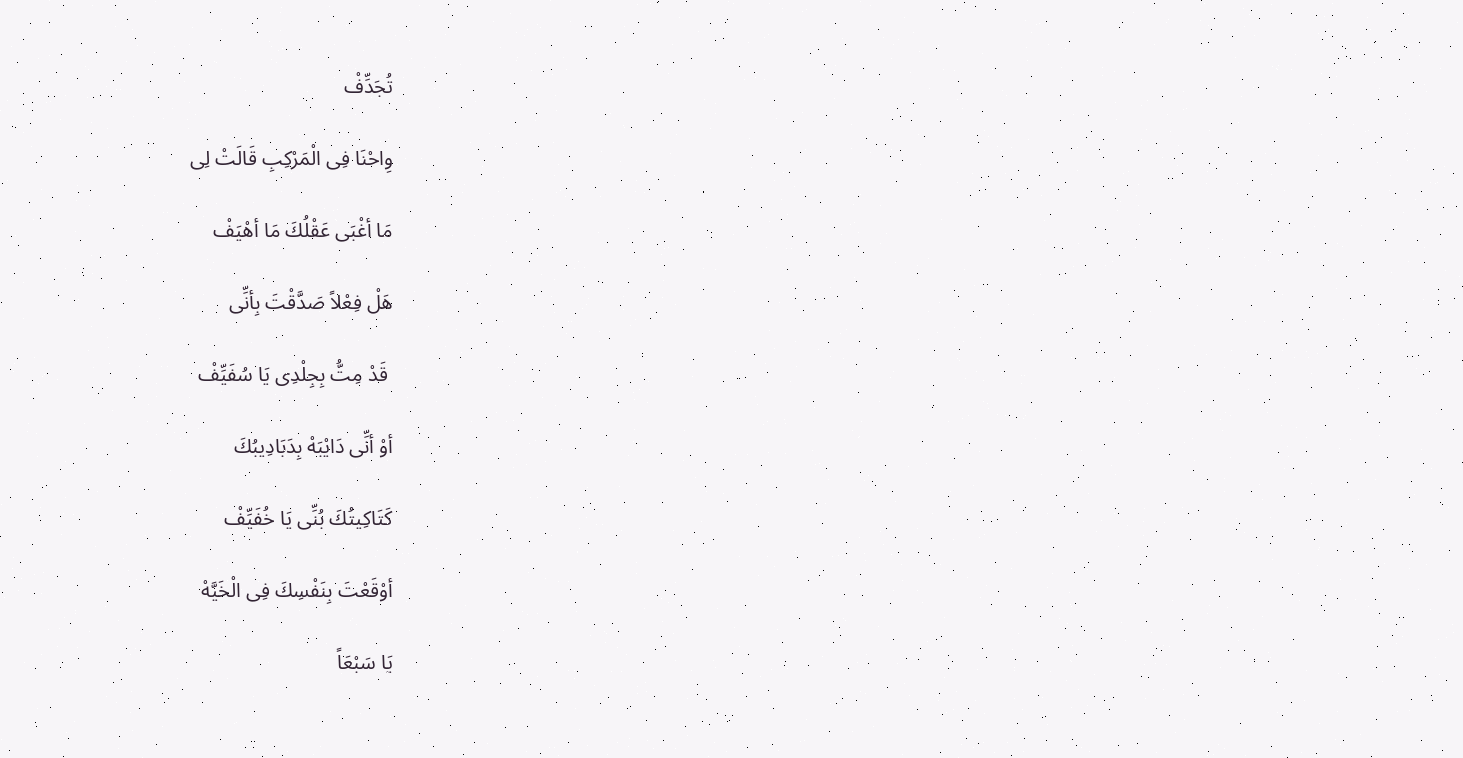تُجَدِّفْ

وِاحْنَا فِى الْمَرْكِبِ قَالَتْ لِى

مَا أغْبَى عَقْلُكَ مَا أهْيَفْ

هَلْ فِعْلاً صَدَّقْتَ بِأنِّى

 قَدْ مِتُّ بِجِلْدِى يَا سُفَيِّفْ

أوْ أنِّى دَايْبَهْ بِدَبَادِيبُكَ

كَتَاكِيتُكَ بُنِّى يَا خُفَيِّفْ

أوْقَعْتَ بِنَفْسِكَ فِى الْخَيَّهْ

يَا سَبْعَاً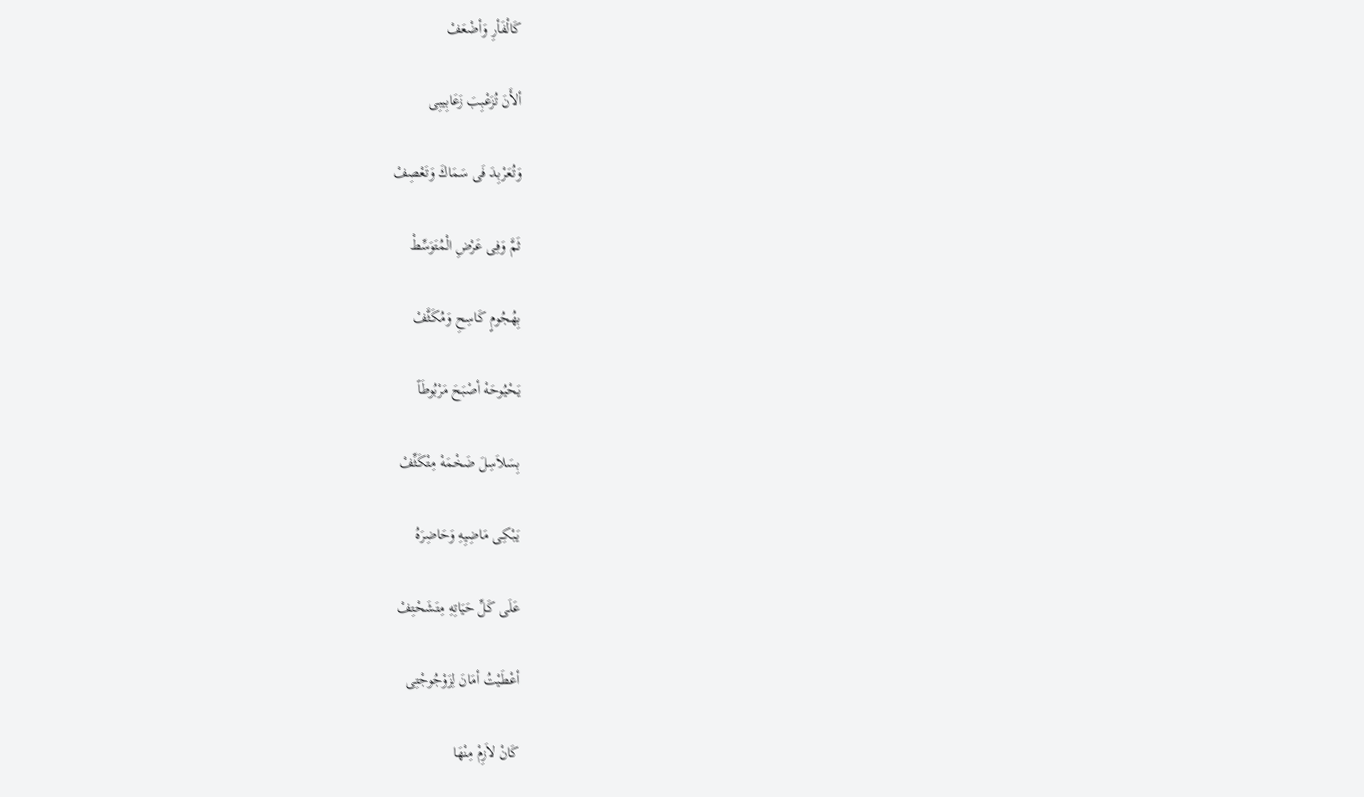كَالْفَأرِ وَأضْعَفْ

ألأَنَ تُزَعْبِبَ زَعَابِيبِى

وَتُعَرْبِدَ فَى سَمَاكَ وَتَعْصِفْ

ثَمَّ وَفِى عَرْضِ الْمُتَوَسِّطْ

بِهُجُومٍ كَاسِحِ وَمُكَثَّفْ

يَحْيُوحَهْ أصْبَحَ مَرْبُوطَاً

بِسَلاَسِلَ ضَخْمَهْ مِتْكَثِّفْ

يَبْكِى مَاضِيِهِ وَحَاضِرَهُ

عَلَى كَلِّ حَيَاتِهِ مِتَشَحْتِفْ

أعْطَيْتُ أمَانَ لِزَوْجُوجْتِى

كَانْ لاَزِمْ مِنْهَا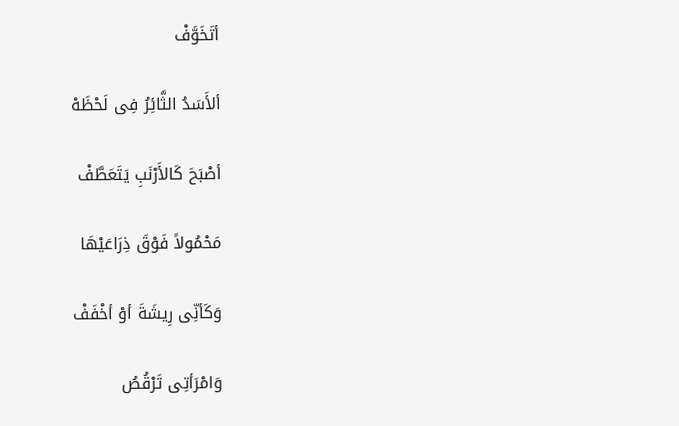أتَخَوَّفْ

ألأَسَدُ الثَّائِرُ فِى لَحْظَهْ

أصْبَحَ كَالأَرْنَبِ يَتَعَطَّفْ

مَحْمُولاً فَوْقَ ذِرَاعَيْهَا

وَكَأنِّى رِيشَةَ أوْ أخْفَفْ

وَامْرَأتِى تَرْقُصُ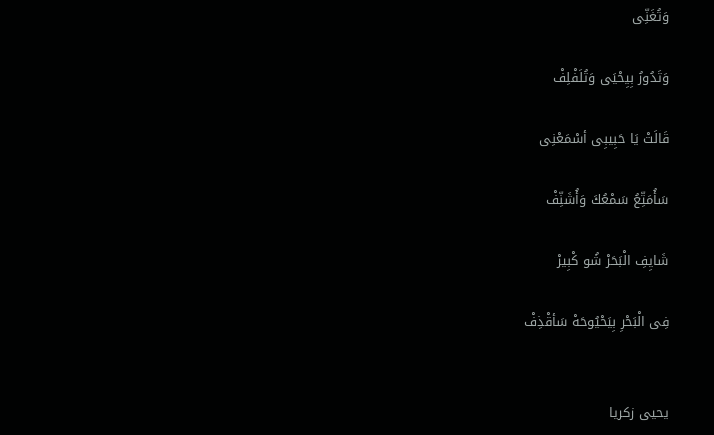وَتُغَنِّى

وَتَدُورُ بِيِحْيَى وَتُلَفْلِفْ

قَالَتْ يَا حَبِيبِى أسْمَعْنِى

سَأُمَتِّعُ سَمْعُكَ وَأُشَنِّفْ

شَايِفِ الْبَحَرْ شُو كْبِيرْ

فِى الْبَحْرِ بِيَحْيُوحَهْ سَأقْذِفْ


يحيى زكريا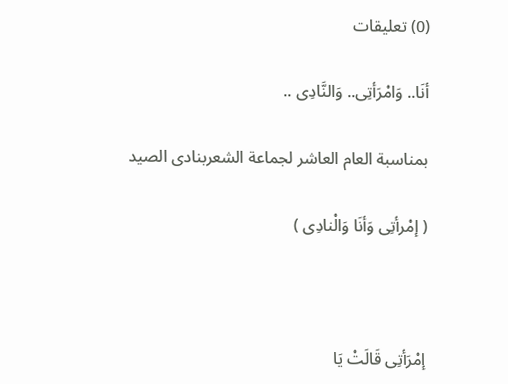(0) تعليقات

أنَا.. وَامْرَأتِى.. وَالنَّادِى ..

بمناسبة العام العاشر لجماعة الشعربنادى الصيد

( إمْرأتِى وَأنَا وَالْنادِى )



إمْرَأتِى قَالَتْ يَا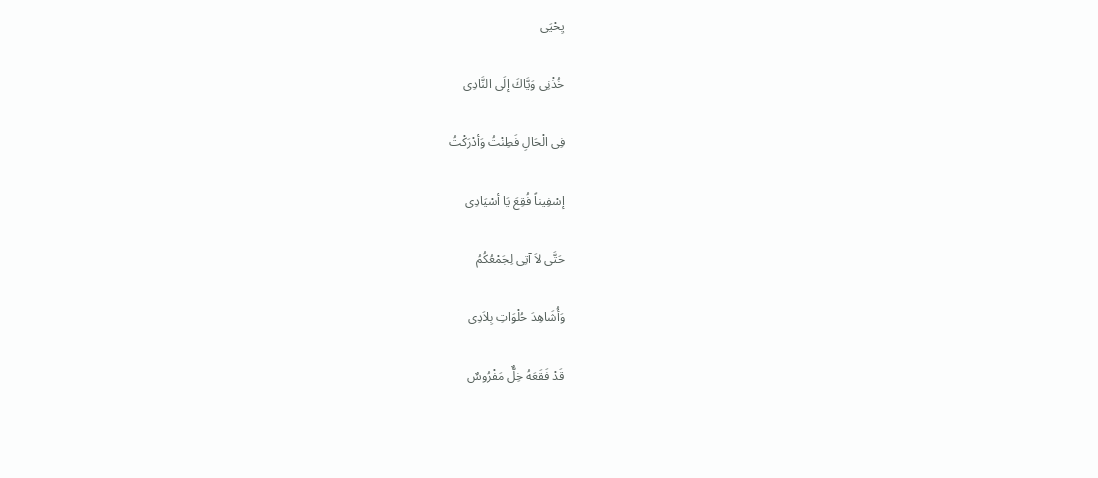يِحْيَى

خُذْنِى وَيَّاكَ إلَى النَّادِى

فِى الْحَالِ فَطِنْتُ وَأدْرَكْتُ

إسْفِيناً فُقِعَ يَا أسْيَادِى

حَتَّى لاَ آتِى لِجَمْعُكُمُ

وَأُشَاهِدَ حُلْوَاتِ بِلاَدِى

قَدْ فَقَعَهُ خِلٌّ مَفْرُوسٌ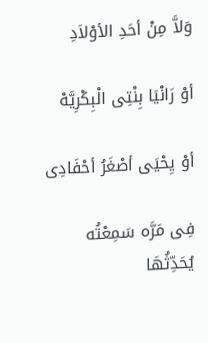وَلاَّ مِنْ أحَدِ الأوْلاَدِ

أوْ رَانْيَا بِنْتِى الْبِكْرِيَّهْ

أوْ يِحْيَى أصْغَرُ أحْفَادِى

فِى مَرَّه سَمِعْتُه يُحَدِّثُهَا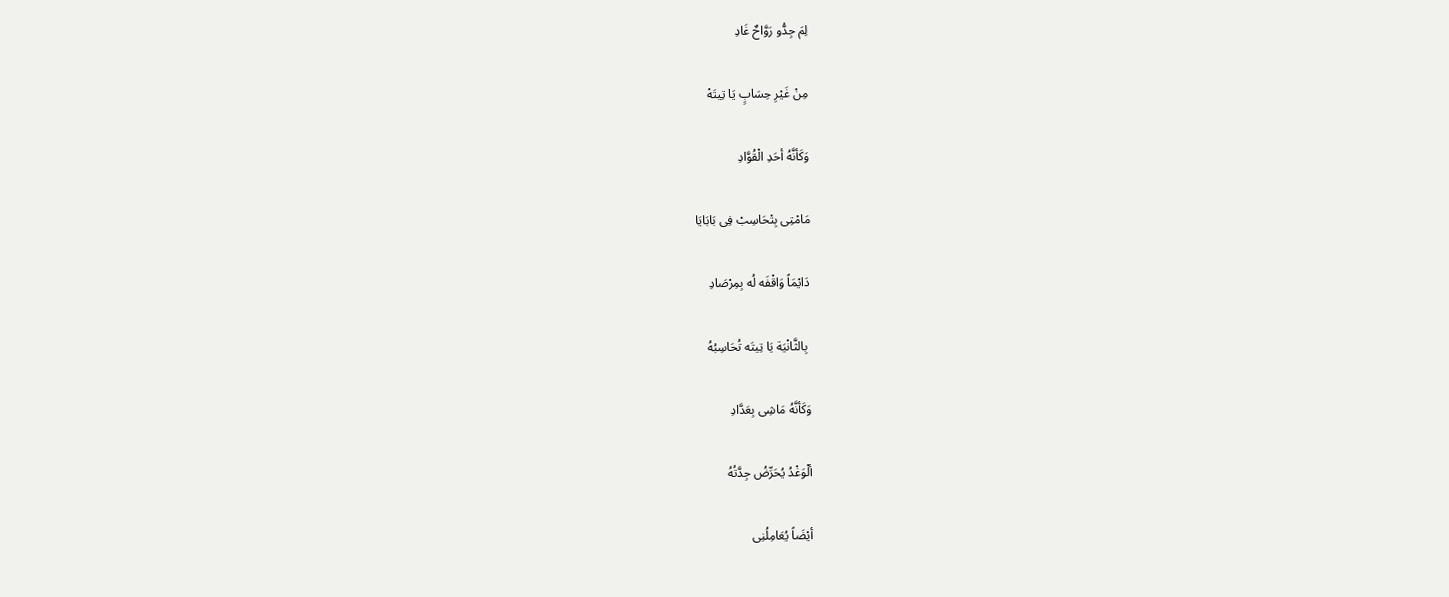لِمَ جِدُّو رَوَّاحٌ غَادِ

مِنْ غَيْرِ حِسَابٍ يَا تِيتَهْ

وَكَأنَّهُ أحَدِ الْقُوَّادِ

مَامْتِى بِتْحَاسِبْ فِى بَابَايَا

دَايْمَاً وَاقْفَه لُه بِمِرْصَادِ

 بِالثَّانْيَة يَا تِيتَه تُحَاسِبُهُ

وَكَأنَّهُ مَاشِى بِعَدَّادِ

ألْوَغْدُ يُحَرِّضُ جِدَّتُهُ

أيْضَاً يُعَامِلُنِى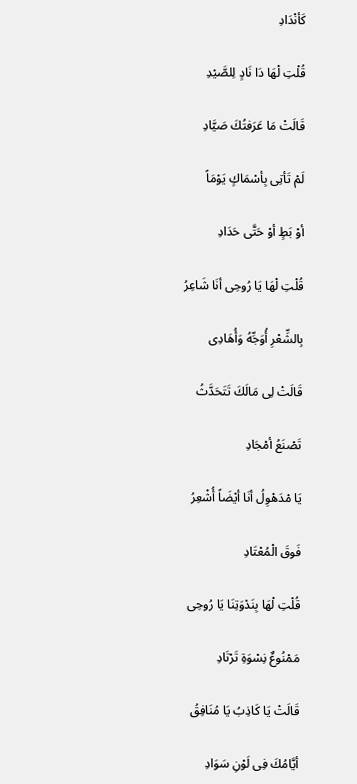كَأنْدَادِ

قُلْتِ لْهَا دَا نَادٍ لِلصَّيْدِ

قَالَتْ مَا عَرَفتُكَ صَيَّادِ

لَمْ تَأتِى بِأسْمَاكٍ يَوْمَاً

أوْ بَطٍ أوْ حَتَّى حَدَادِ

قُلْتِ لْهَا يَا رُوحِى أنَا شَاعِرُ

بِالشِّعْرِ أُوَجِّهُ وَأُهَادِى

قَالَتْ لِى مَالَكَ تَتَحَدَّثُ

تَصْنَعُ أمْجَادِ

يَا مْدَهْوِلُ أنَا أيْضَاً أُشْعِرُ

فَوقَ الْمُعْتَادِ

قُلْتِ لْهَا بِنَدْوَتِنَا يَا رُوحِى

مَمْنُوعٌ نِسْوَةِ تَرْتَادِ

قَالَتْ يَا كَاذِبُ يَا مُنَافِقُ

أيَّامُكَ فِى لَوْنِ سَوَادِ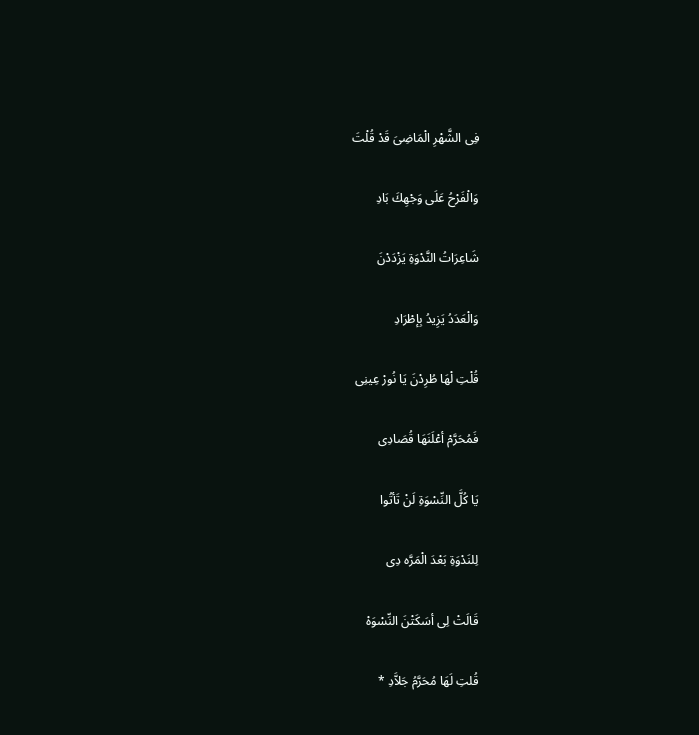فِى الشَّهْرِ الْمَاضِىَ قَدْ قُلْتَ

وَالْفَرْحُ عَلَى وَجْهِكَ بَادِ

شَاعِرَاتُ النَّدْوَةِ يَزْدَدْنَ

وَالْعَدَدُ يَزِيدُ بِإطْرَادِ

قُلْتِ لْهَا طُرِدْنَ يَا نُورْ عِينِى

فَمُحَرَّمْ أعْلَنَهَا قُصَادِى

يَا كُلَّ النِّسْوَةِ لَنْ تَأتُوا

لِلنَدْوَةِ بَعْدَ الْمَرَّه دِى

قَالَتْ لِى أسَكَتْنَ النِّسْوَهْ

قُلتِ لَهَا مُحَرَّمُ جَلاَّدِ *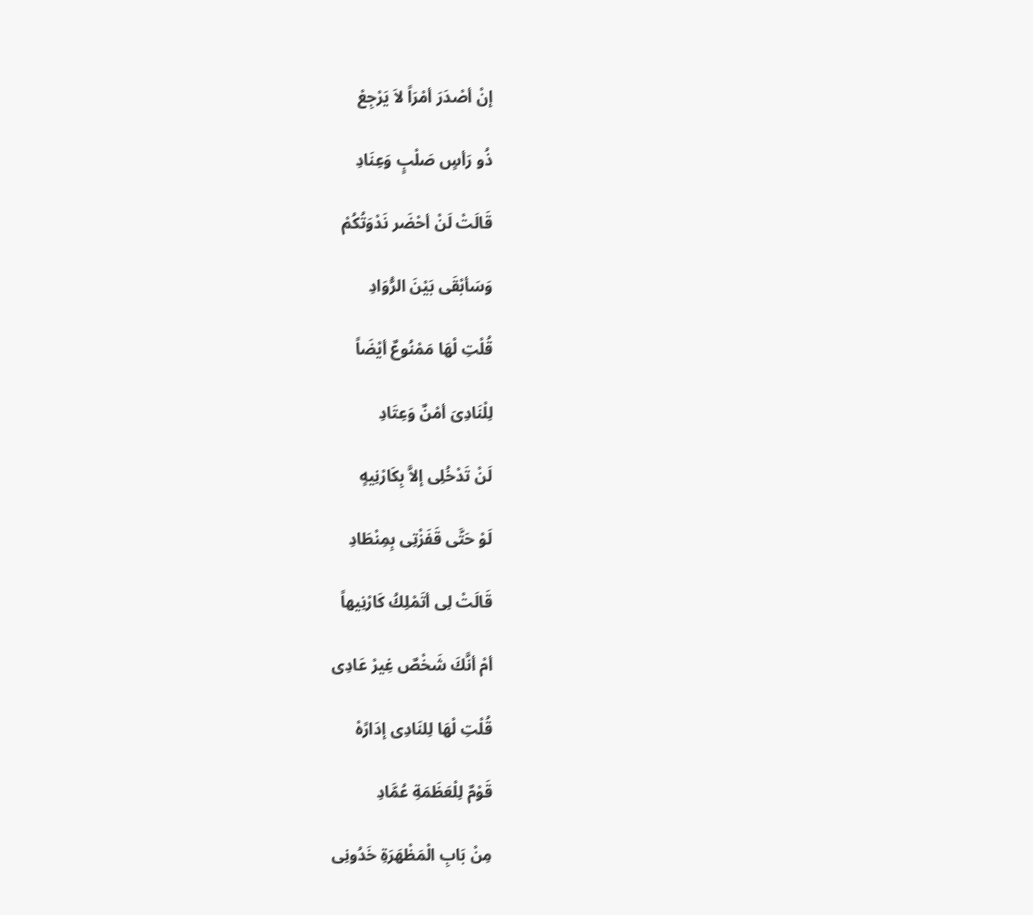إنْ أصْدَرَ أمْرَاً لاَ يَرْجِعْ

ذُو رَأسٍ صَلْبٍ وَعِنَادِ

قَالَتْ لَنْ أحْضَر نَدْوَتُكُمْ

وَسَأبْقَى بَيْنَ الرُّوَادِ

قُلْتِ لْهَا مَمْنُوعٌ أيْضَاً

لِلْنَادِىَ أمْنٌ وَعِتَادِ

لَنْ تَدْخُلِى إلاَّ بِكَارْنِيهٍ

لَوْ حَتَّى قَفَزْتِى بِمِنْطَادِ

قَالَتْ لِى أتَمْلِكُ كَارْنِيهاً

أمْ أنَّكَ شَخْصٌ غِيرْ عَادِى

قُلْتِ لْهَا لِلنَادِى إدَارًهْ

قَوْمٌ لِلْعَظَمَةِ عُمَّادِ

مِنْ بَابِ الْمَظْهَرَةِ خَدُونِى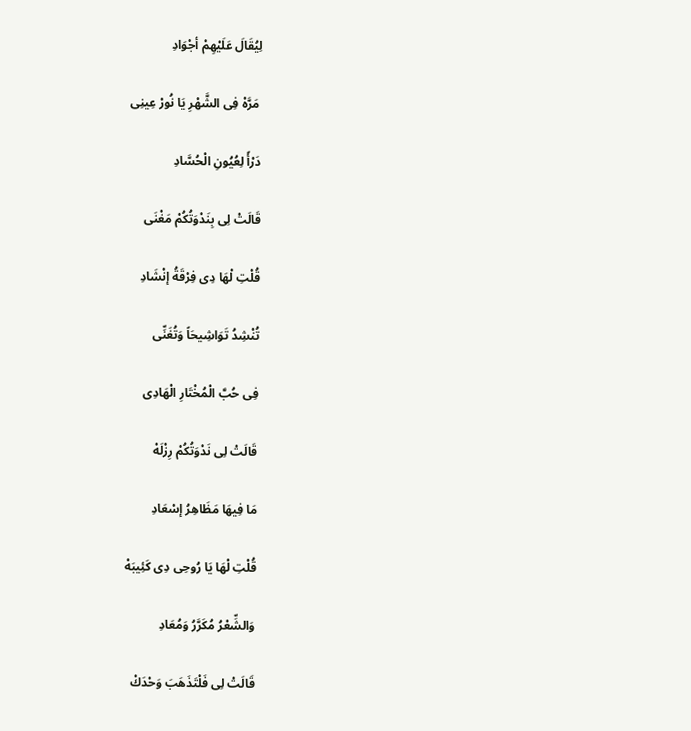لِيُقَالَ عَلَيْهِمْ أجْوَادِ

 مَرَّهْ فِى الشَّهْرِ يَا نُورْ عِينِى

دَرْأً لِعُيُونِ الْحُسَّادِ

قَالَتْ لِى بِنَدْوَتُكُمْ مَغْنَى

قُلْتِ لْهَا دِى فِرْقَةُ إنْشَادِ

تُنْشِدُ تَوَاشِيحَاً وَتُغَنِّى

فِى حُبَّ الْمُخْتَارِ الْهَادِى

قَالَتْ لِى نَدْوَتُكُمْ رِزْلَهْ

مَا فِيهَا مَظَاهِرُ إسْعَادِ

قُلْتِ لْهَا يَا رُوحِى دِى كَئِيبَهْ

وَالشِّعْرُ مُكَرَّرُ وَمُعَادِ

قَالَتْ لِى فَلْتَذَهَبَ وَحْدَكْ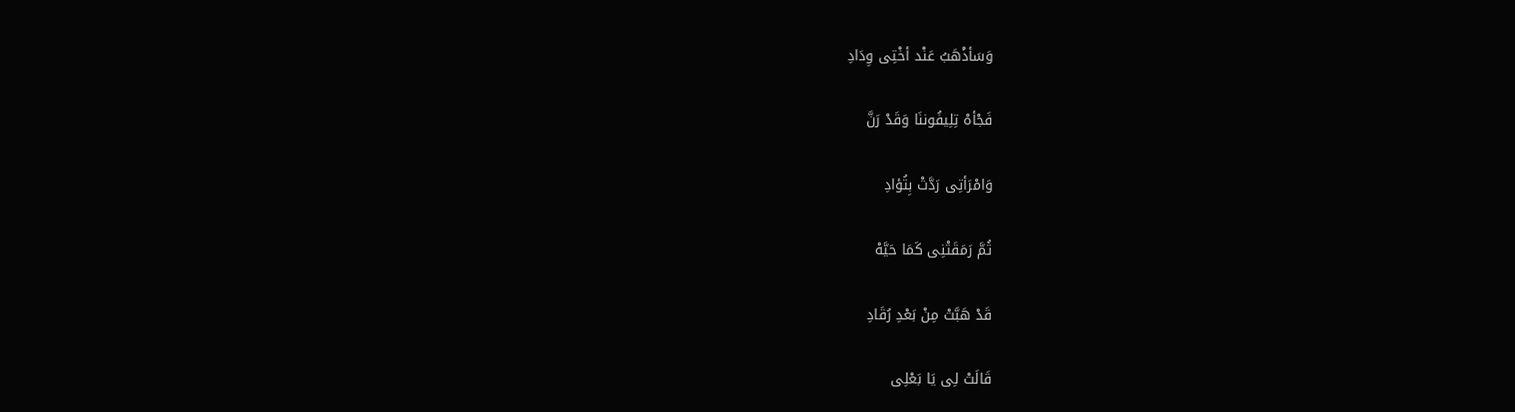وَسَأذْهَبُ عَنْد أخْتِى وِدَادِ

فَجْأهْ تِلِيفُوننَا وَقَدْ رَنَّ

وَامْرَأتِى رَدَّتْ بِتُؤادِ

ثُمَّ رَمَقَتْنِى كَمَا حَيَّهْ

قَدْ هَبَّتْ مِنْ بَعْدِ رُقَادِ

قَالَتْ لِى يَا بَعْلِى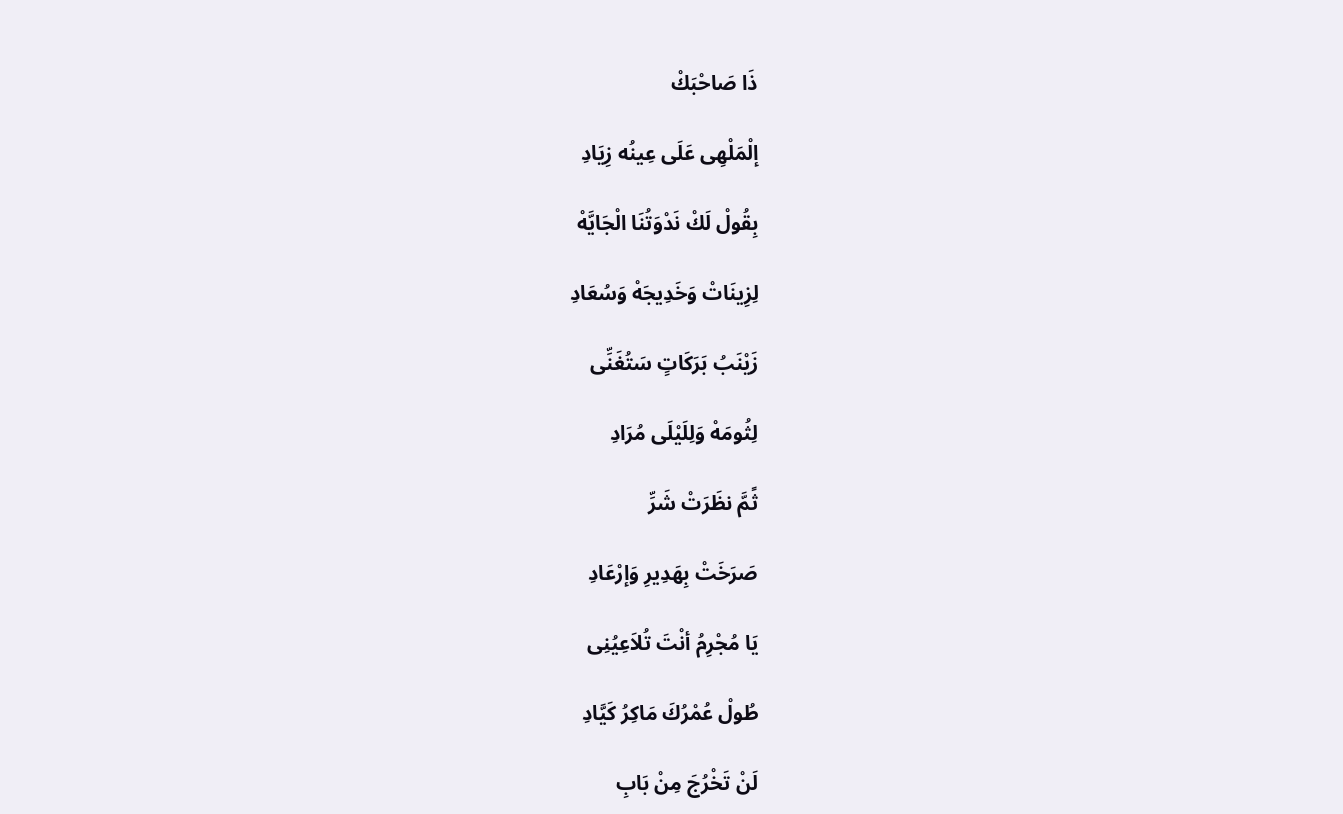ذَا صَاحْبَكْ

إلْمَلْهِى عَلَى عِينُه زِيَادِ

بِقُولْ لَكْ نَدْوَتُنَا الْجَايَّهْ

لِزِينَاتْ وَخَدِيجَهْ وَسُعَادِ

زَيْنَبُ بَرَكَاتٍ سَتُغَنِّى

لِثُومَهْ وَلِلَيْلَى مُرَادِ

ثًمَّ نظَرَتْ شَرِّ

صَرَخَتْ بِهَدِيرِ وَإرْعَادِ

يَا مُجْرِمُ أنْتَ تُلاَعِيُنِى

طُولْ عُمْرُكَ مَاكِرُ كَيَّادِ

لَنْ تَخْرُجَ مِنْ بَابِ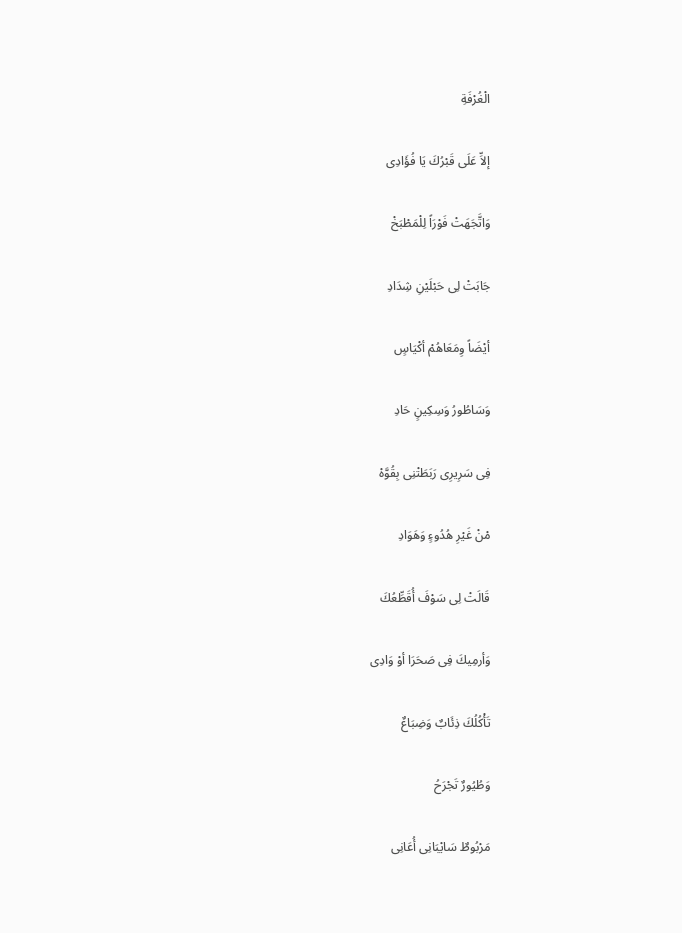الْغُرْفَةِ

إلاِّ عَلَى قَبْرُكَ يَا فُؤَادِى

وَاتَّجَهَتْ فَوْرَاً لِلْمَطْبَخْ

جَابَتْ لِى حَبْلَيْنِ شِدَادِ

أيْضَاً وِمَعَاهُمْ أكْيَاسٍ

وَسَاطُورُ وَسِكِينٍ حَادِ

فِى سَرِيرِى رَبَطَتْنِى بِقُوَّهْ

مْنْ غَيْرِ هُدُوءٍ وَهَوَادِ

قَالَتْ لِى سَوْفَ أُقَطِّعُكَ

وَأرمِيكَ فِى صَحَرَا أوْ وَادِى

تَأْكُلُكَ ذِئَابٌ وَضِبَاعٌ

وَطُيُورٌ تَجْرَحُ

مَرْبُوطٌ سَايْبَانِى أُعَانِى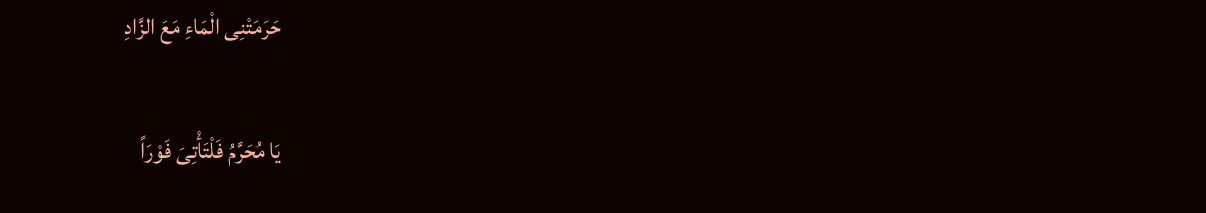حَرَمَتْنِى الْمَاءِ مَعَ الزَّادِ

يَا مُحَرَّمُ فَلْتَأْتِىَ فَوْرَاً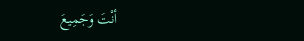أنْتَ وَجَمِيعَ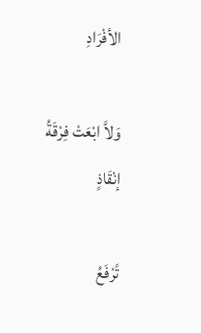الأفْرَادِ

وَلاَّ ابْعَتْ فِرْقَةُ إنْقَاذٍ

تًرْفَعُ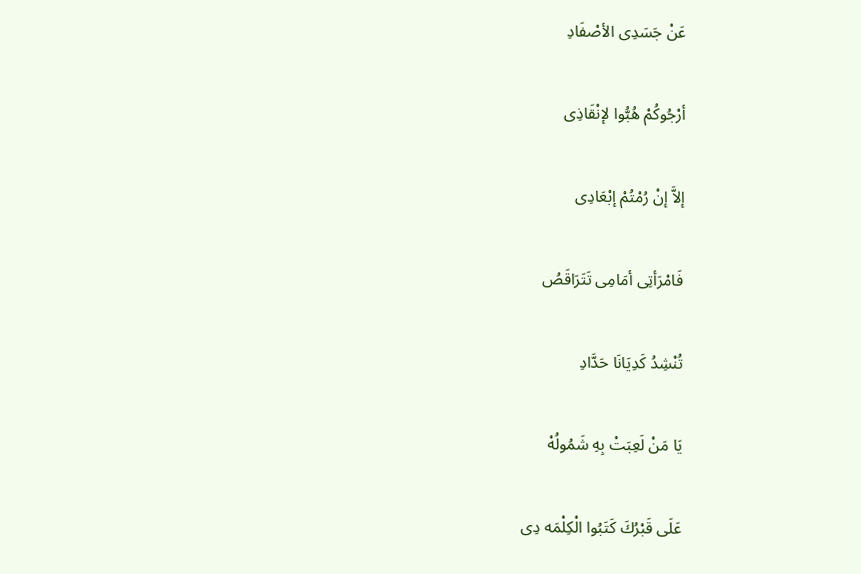عَنْ جَسَدِى الأصْفَادِ

أرْجُوكُمْ هُبُّوا لإنْقَاذِى

إلاَّ إنْ رُمْتُمْ إبْعَادِى

فَامْرَأتِى أمَامِى تَتَرَاقَصُ

تُنْشِدُ كَدِيَانَا حَدَّادِ

يَا مَنْ لَعِبَتْ بِهِ شَمُولُهْ

عَلَى قَبْرُكَ كَتَبُوا الْكِلْمَه دِى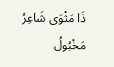ذَا مَثْوَى شَاعِرُ مَخْبُولُ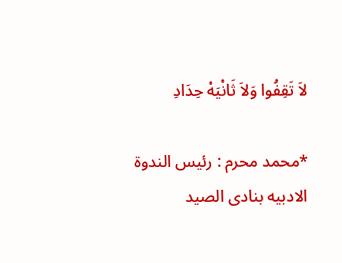لاَ تَقِفُوا وَلاَ ثَانْيَهْ حِدَادِ

*محمد محرم : رئيس الندوة الادبيه بنادى الصيد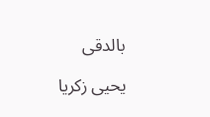بالدقى

يحيى زكريا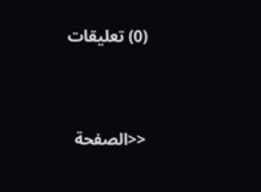(0) تعليقات


<<الصفحة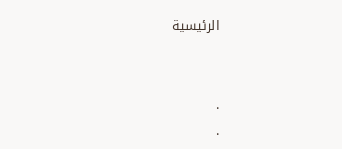الرئيسية


.
.